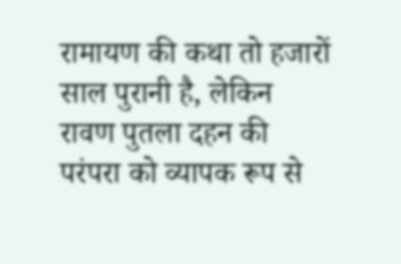रामायण की कथा तो हजारों साल पुरानी है, लेकिन रावण पुतला दहन की परंपरा को व्यापक रूप से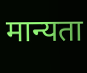मान्यता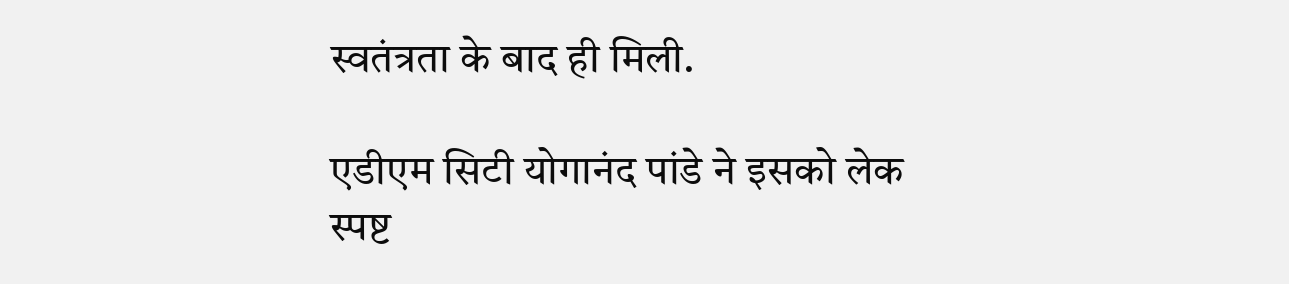स्वतंत्रता के बाद ही मिली.

एडीएम सिटी योगानंद पांडे ने इसको लेक स्पष्ट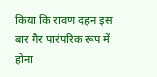किया कि रावण दहन इस बार गैर पारंपरिक रूप में होना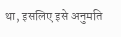था, इसलिए इसे अनुमति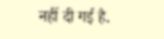नहीं दी गई है.